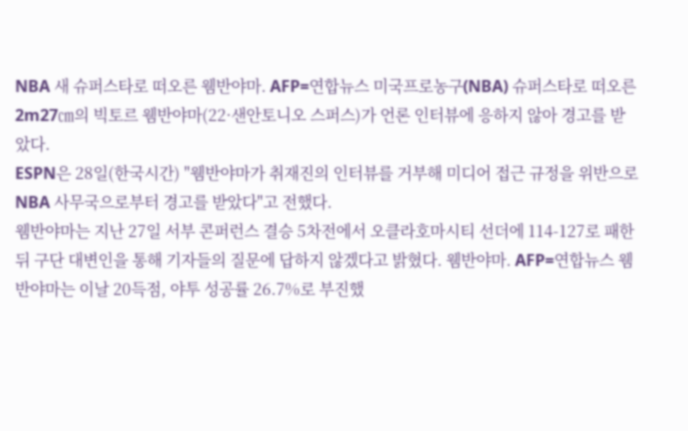NBA 새 슈퍼스타로 떠오른 웸반야마. AFP=연합뉴스 미국프로농구(NBA) 슈퍼스타로 떠오른 2m27㎝의 빅토르 웸반야마(22·샌안토니오 스퍼스)가 언론 인터뷰에 응하지 않아 경고를 받았다.
ESPN은 28일(한국시간) "웸반야마가 취재진의 인터뷰를 거부해 미디어 접근 규정을 위반으로 NBA 사무국으로부터 경고를 받았다"고 전했다.
웸반야마는 지난 27일 서부 콘퍼런스 결승 5차전에서 오클라호마시티 선더에 114-127로 패한 뒤 구단 대변인을 통해 기자들의 질문에 답하지 않겠다고 밝혔다. 웸반야마. AFP=연합뉴스 웸반야마는 이날 20득점, 야투 성공률 26.7%로 부진했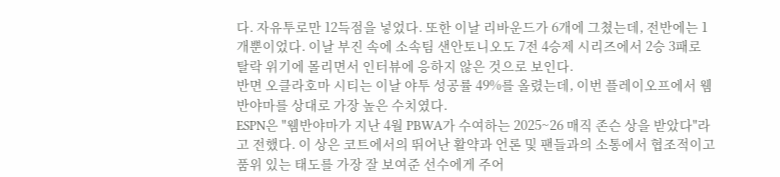다. 자유투로만 12득점을 넣었다. 또한 이날 리바운드가 6개에 그쳤는데, 전반에는 1개뿐이었다. 이날 부진 속에 소속팀 샌안토니오도 7전 4승제 시리즈에서 2승 3패로 탈락 위기에 몰리면서 인터뷰에 응하지 않은 것으로 보인다.
반면 오클라호마 시티는 이날 야투 성공률 49%를 올렸는데, 이번 플레이오프에서 웸반야마를 상대로 가장 높은 수치였다.
ESPN은 "웸반야마가 지난 4월 PBWA가 수여하는 2025~26 매직 존슨 상을 받았다"라고 전했다. 이 상은 코트에서의 뛰어난 활약과 언론 및 팬들과의 소통에서 협조적이고 품위 있는 태도를 가장 잘 보여준 선수에게 주어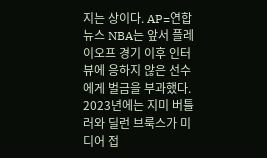지는 상이다. AP=연합뉴스 NBA는 앞서 플레이오프 경기 이후 인터뷰에 응하지 않은 선수에게 벌금을 부과했다. 2023년에는 지미 버틀러와 딜런 브룩스가 미디어 접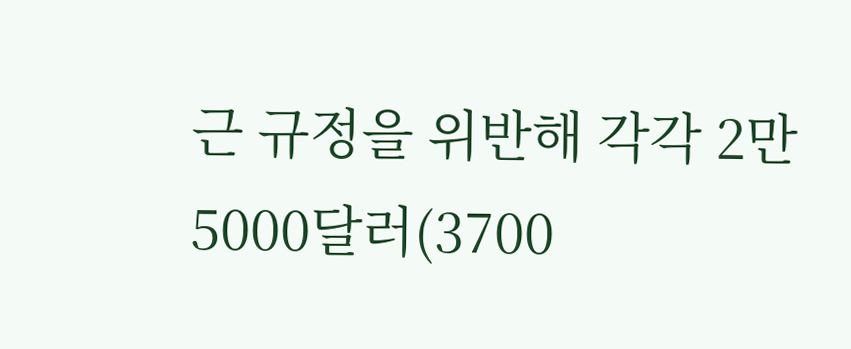근 규정을 위반해 각각 2만5000달러(3700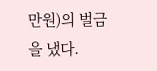만원)의 벌금을 냈다.